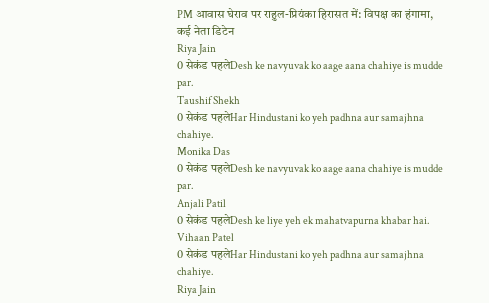PM आवास घेराव पर राहुल-प्रियंका हिरासत में: विपक्ष का हंगामा, कई नेता डिटेन
Riya Jain
0 सेकंड पहलेDesh ke navyuvak ko aage aana chahiye is mudde par.
Taushif Shekh
0 सेकंड पहलेHar Hindustani ko yeh padhna aur samajhna chahiye.
Monika Das
0 सेकंड पहलेDesh ke navyuvak ko aage aana chahiye is mudde par.
Anjali Patil
0 सेकंड पहलेDesh ke liye yeh ek mahatvapurna khabar hai.
Vihaan Patel
0 सेकंड पहलेHar Hindustani ko yeh padhna aur samajhna chahiye.
Riya Jain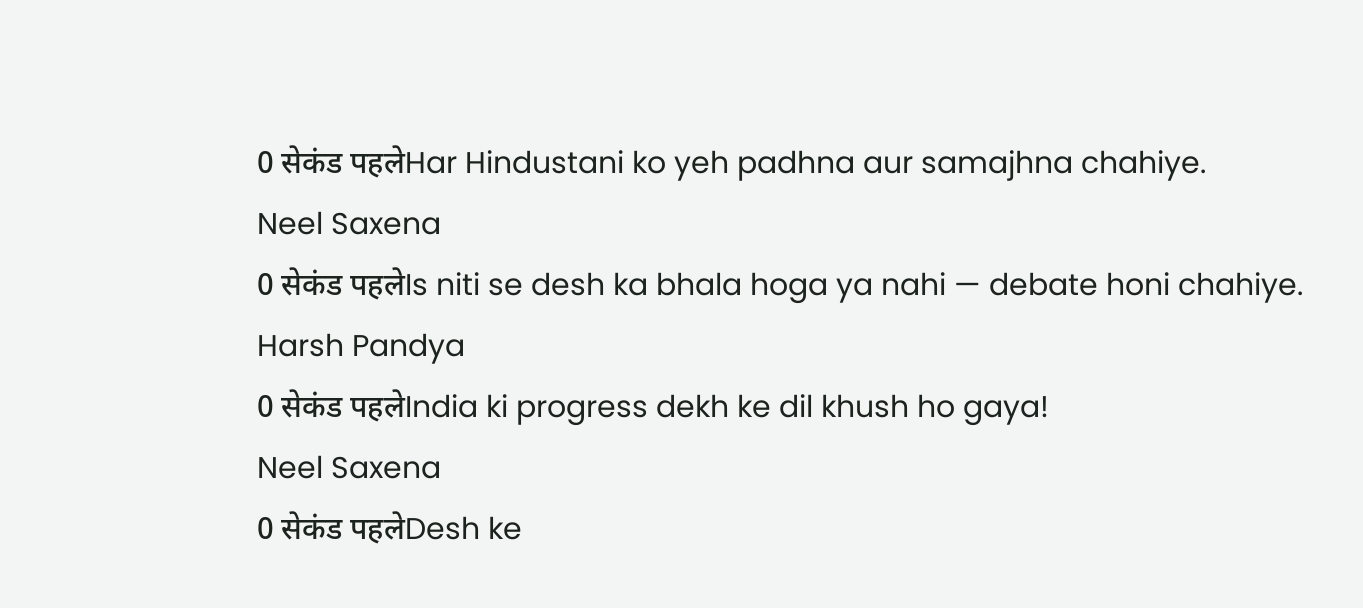0 सेकंड पहलेHar Hindustani ko yeh padhna aur samajhna chahiye.
Neel Saxena
0 सेकंड पहलेIs niti se desh ka bhala hoga ya nahi — debate honi chahiye.
Harsh Pandya
0 सेकंड पहलेIndia ki progress dekh ke dil khush ho gaya!
Neel Saxena
0 सेकंड पहलेDesh ke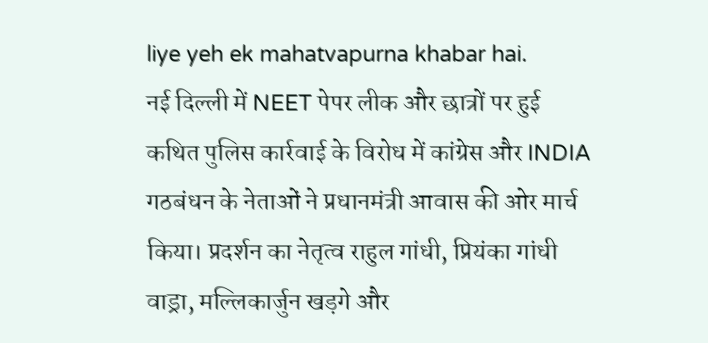liye yeh ek mahatvapurna khabar hai.
नई दिल्ली में NEET पेपर लीक और छात्रों पर हुई कथित पुलिस कार्रवाई के विरोध में कांग्रेस और INDIA गठबंधन के नेताओं ने प्रधानमंत्री आवास की ओर मार्च किया। प्रदर्शन का नेतृत्व राहुल गांधी, प्रियंका गांधी वाड्रा, मल्लिकार्जुन खड़गे और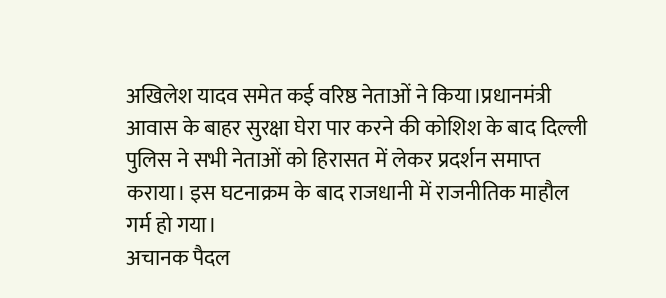अखिलेश यादव समेत कई वरिष्ठ नेताओं ने किया।प्रधानमंत्री आवास के बाहर सुरक्षा घेरा पार करने की कोशिश के बाद दिल्ली पुलिस ने सभी नेताओं को हिरासत में लेकर प्रदर्शन समाप्त कराया। इस घटनाक्रम के बाद राजधानी में राजनीतिक माहौल गर्म हो गया।
अचानक पैदल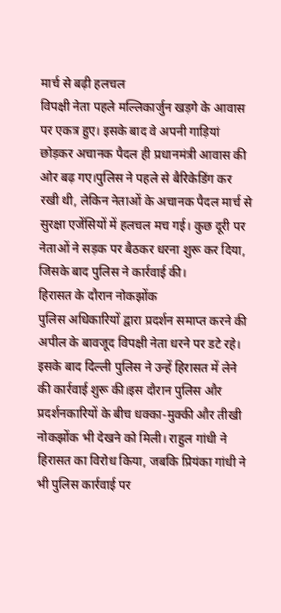मार्च से बढ़ी हलचल
विपक्षी नेता पहले मल्लिकार्जुन खड़गे के आवास पर एकत्र हुए। इसके बाद वे अपनी गाड़ियां छोड़कर अचानक पैदल ही प्रधानमंत्री आवास की ओर बढ़ गए।पुलिस ने पहले से बैरिकेडिंग कर रखी थी, लेकिन नेताओं के अचानक पैदल मार्च से सुरक्षा एजेंसियों में हलचल मच गई। कुछ दूरी पर नेताओं ने सड़क पर बैठकर धरना शुरू कर दिया, जिसके बाद पुलिस ने कार्रवाई की।
हिरासत के दौरान नोकझोंक
पुलिस अधिकारियों द्वारा प्रदर्शन समाप्त करने की अपील के बावजूद विपक्षी नेता धरने पर डटे रहे। इसके बाद दिल्ली पुलिस ने उन्हें हिरासत में लेने की कार्रवाई शुरू की।इस दौरान पुलिस और प्रदर्शनकारियों के बीच धक्का-मुक्की और तीखी नोकझोंक भी देखने को मिली। राहुल गांधी ने हिरासत का विरोध किया, जबकि प्रियंका गांधी ने भी पुलिस कार्रवाई पर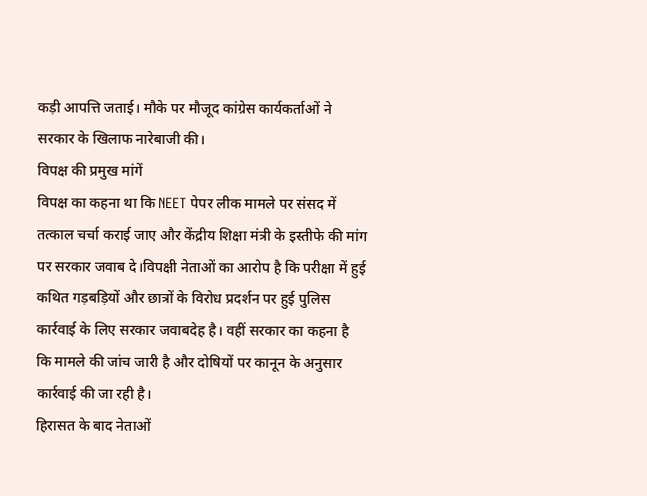कड़ी आपत्ति जताई। मौके पर मौजूद कांग्रेस कार्यकर्ताओं ने सरकार के खिलाफ नारेबाजी की।
विपक्ष की प्रमुख मांगें
विपक्ष का कहना था कि NEET पेपर लीक मामले पर संसद में तत्काल चर्चा कराई जाए और केंद्रीय शिक्षा मंत्री के इस्तीफे की मांग पर सरकार जवाब दे।विपक्षी नेताओं का आरोप है कि परीक्षा में हुई कथित गड़बड़ियों और छात्रों के विरोध प्रदर्शन पर हुई पुलिस कार्रवाई के लिए सरकार जवाबदेह है। वहीं सरकार का कहना है कि मामले की जांच जारी है और दोषियों पर कानून के अनुसार कार्रवाई की जा रही है।
हिरासत के बाद नेताओं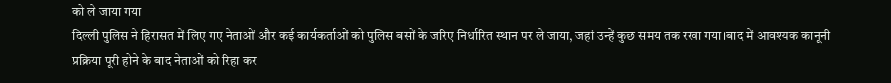को ले जाया गया
दिल्ली पुलिस ने हिरासत में लिए गए नेताओं और कई कार्यकर्ताओं को पुलिस बसों के जरिए निर्धारित स्थान पर ले जाया, जहां उन्हें कुछ समय तक रखा गया।बाद में आवश्यक कानूनी प्रक्रिया पूरी होने के बाद नेताओं को रिहा कर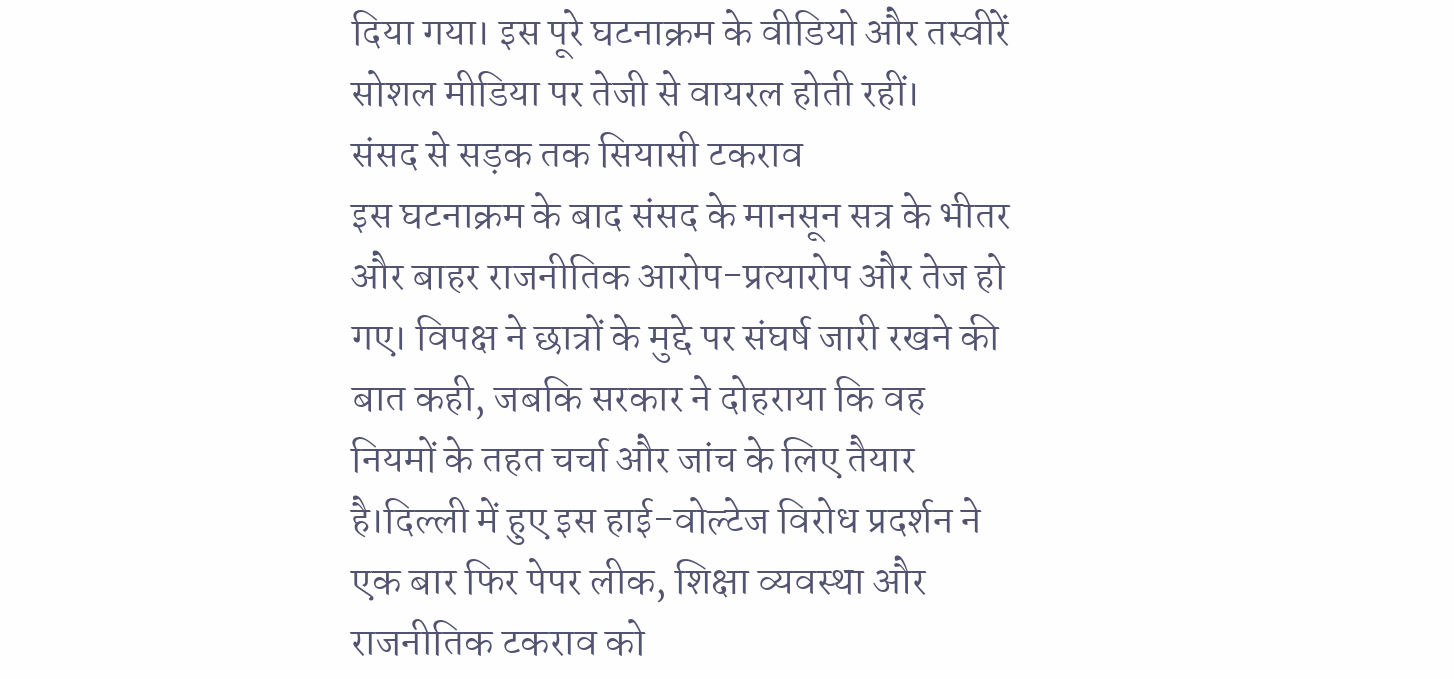दिया गया। इस पूरे घटनाक्रम के वीडियो और तस्वीरें सोशल मीडिया पर तेजी से वायरल होती रहीं।
संसद से सड़क तक सियासी टकराव
इस घटनाक्रम के बाद संसद के मानसून सत्र के भीतर और बाहर राजनीतिक आरोप-प्रत्यारोप और तेज हो गए। विपक्ष ने छात्रों के मुद्दे पर संघर्ष जारी रखने की बात कही, जबकि सरकार ने दोहराया कि वह नियमों के तहत चर्चा और जांच के लिए तैयार है।दिल्ली में हुए इस हाई-वोल्टेज विरोध प्रदर्शन ने एक बार फिर पेपर लीक, शिक्षा व्यवस्था और राजनीतिक टकराव को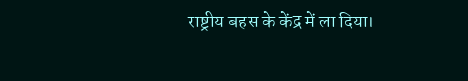राष्ट्रीय बहस के केंद्र में ला दिया।